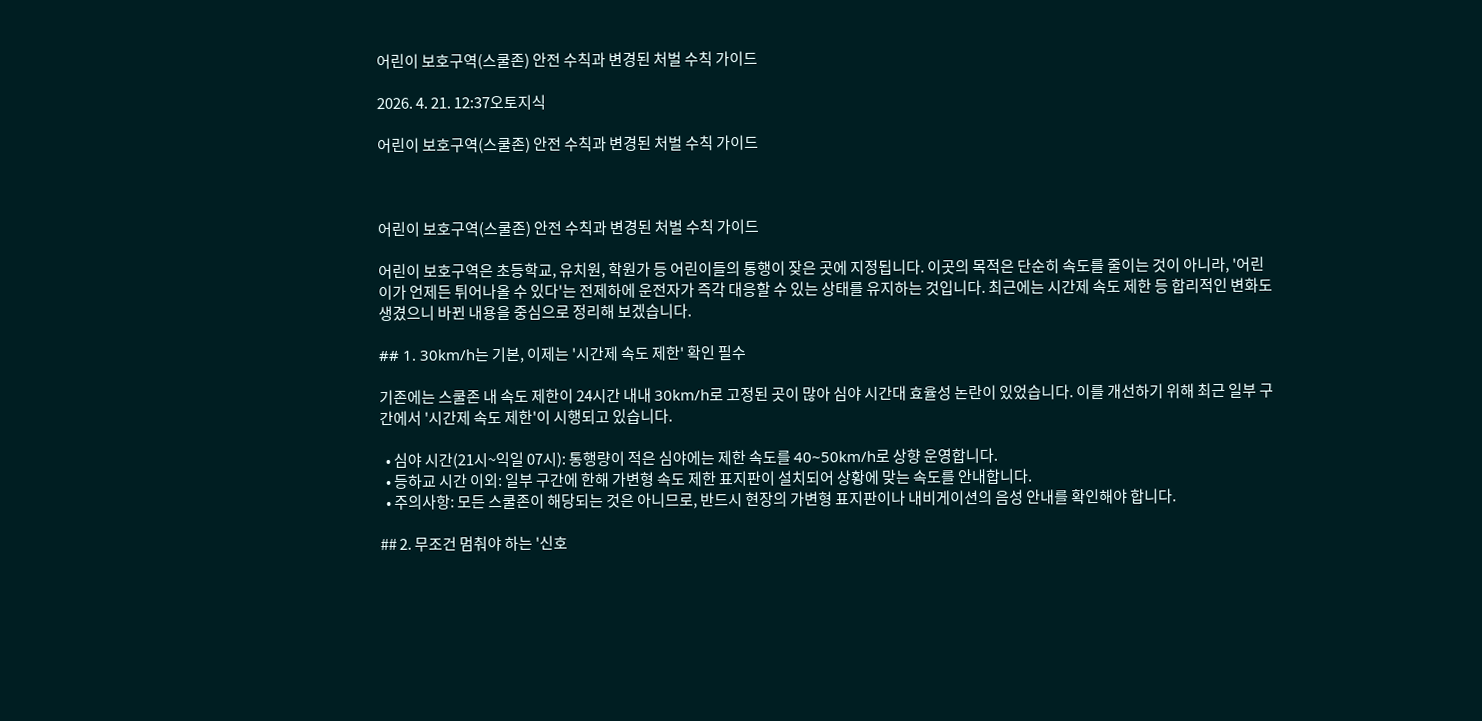어린이 보호구역(스쿨존) 안전 수칙과 변경된 처벌 수칙 가이드

2026. 4. 21. 12:37오토지식

어린이 보호구역(스쿨존) 안전 수칙과 변경된 처벌 수칙 가이드



어린이 보호구역(스쿨존) 안전 수칙과 변경된 처벌 수칙 가이드

어린이 보호구역은 초등학교, 유치원, 학원가 등 어린이들의 통행이 잦은 곳에 지정됩니다. 이곳의 목적은 단순히 속도를 줄이는 것이 아니라, '어린이가 언제든 튀어나올 수 있다'는 전제하에 운전자가 즉각 대응할 수 있는 상태를 유지하는 것입니다. 최근에는 시간제 속도 제한 등 합리적인 변화도 생겼으니 바뀐 내용을 중심으로 정리해 보겠습니다.

## 1. 30km/h는 기본, 이제는 '시간제 속도 제한' 확인 필수

기존에는 스쿨존 내 속도 제한이 24시간 내내 30km/h로 고정된 곳이 많아 심야 시간대 효율성 논란이 있었습니다. 이를 개선하기 위해 최근 일부 구간에서 '시간제 속도 제한'이 시행되고 있습니다.

  • 심야 시간(21시~익일 07시): 통행량이 적은 심야에는 제한 속도를 40~50km/h로 상향 운영합니다.
  • 등하교 시간 이외: 일부 구간에 한해 가변형 속도 제한 표지판이 설치되어 상황에 맞는 속도를 안내합니다.
  • 주의사항: 모든 스쿨존이 해당되는 것은 아니므로, 반드시 현장의 가변형 표지판이나 내비게이션의 음성 안내를 확인해야 합니다.

## 2. 무조건 멈춰야 하는 '신호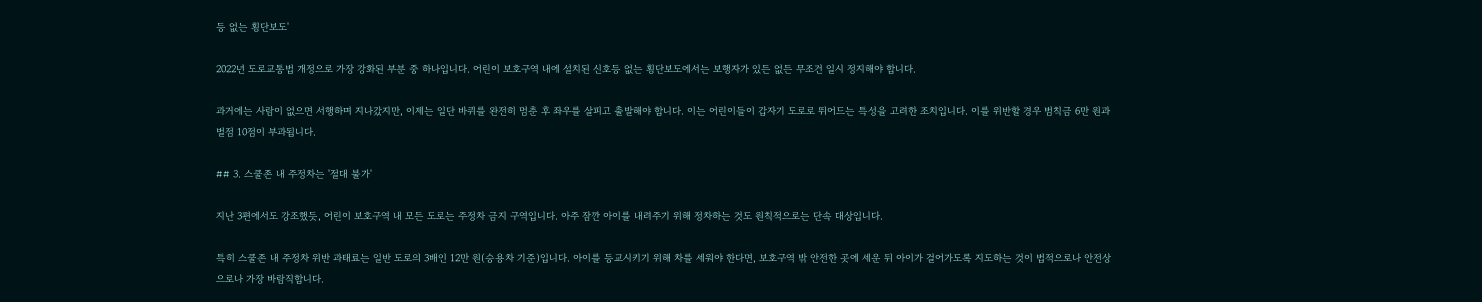등 없는 횡단보도'

2022년 도로교통법 개정으로 가장 강화된 부분 중 하나입니다. 어린이 보호구역 내에 설치된 신호등 없는 횡단보도에서는 보행자가 있든 없든 무조건 일시 정지해야 합니다.

과거에는 사람이 없으면 서행하며 지나갔지만, 이제는 일단 바퀴를 완전히 멈춘 후 좌우를 살피고 출발해야 합니다. 이는 어린이들이 갑자기 도로로 뛰어드는 특성을 고려한 조치입니다. 이를 위반할 경우 범칙금 6만 원과 벌점 10점이 부과됩니다.

## 3. 스쿨존 내 주정차는 '절대 불가'

지난 3편에서도 강조했듯, 어린이 보호구역 내 모든 도로는 주정차 금지 구역입니다. 아주 잠깐 아이를 내려주기 위해 정차하는 것도 원칙적으로는 단속 대상입니다.

특히 스쿨존 내 주정차 위반 과태료는 일반 도로의 3배인 12만 원(승용차 기준)입니다. 아이를 등교시키기 위해 차를 세워야 한다면, 보호구역 밖 안전한 곳에 세운 뒤 아이가 걸어가도록 지도하는 것이 법적으로나 안전상으로나 가장 바람직합니다.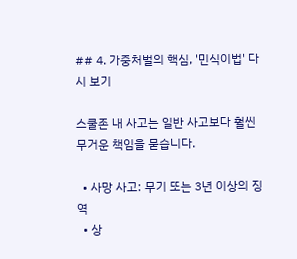## 4. 가중처벌의 핵심, '민식이법' 다시 보기

스쿨존 내 사고는 일반 사고보다 훨씬 무거운 책임을 묻습니다.

  • 사망 사고: 무기 또는 3년 이상의 징역
  • 상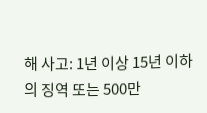해 사고: 1년 이상 15년 이하의 징역 또는 500만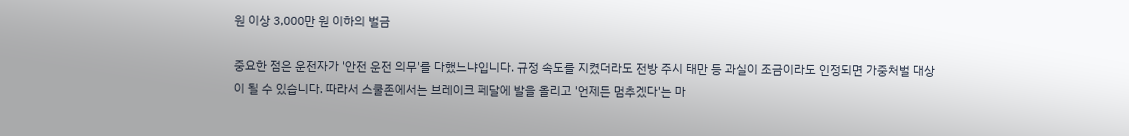원 이상 3,000만 원 이하의 벌금

중요한 점은 운전자가 '안전 운전 의무'를 다했느냐입니다. 규정 속도를 지켰더라도 전방 주시 태만 등 과실이 조금이라도 인정되면 가중처벌 대상이 될 수 있습니다. 따라서 스쿨존에서는 브레이크 페달에 발을 올리고 '언제든 멈추겠다'는 마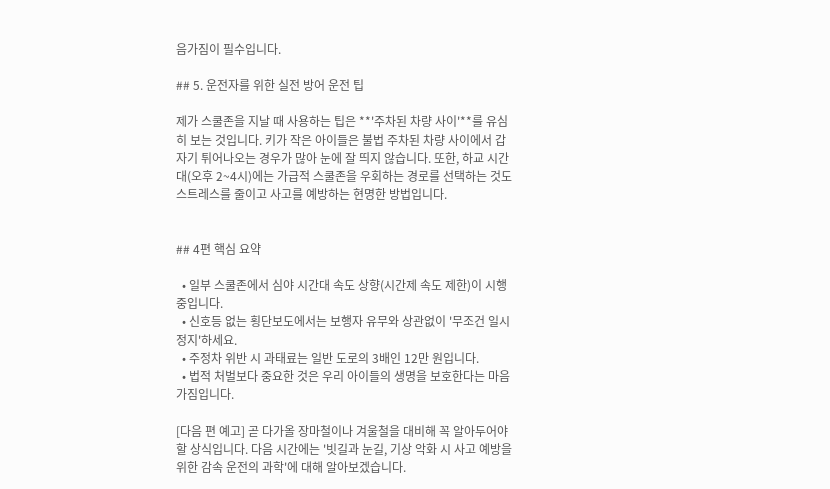음가짐이 필수입니다.

## 5. 운전자를 위한 실전 방어 운전 팁

제가 스쿨존을 지날 때 사용하는 팁은 **'주차된 차량 사이'**를 유심히 보는 것입니다. 키가 작은 아이들은 불법 주차된 차량 사이에서 갑자기 튀어나오는 경우가 많아 눈에 잘 띄지 않습니다. 또한, 하교 시간대(오후 2~4시)에는 가급적 스쿨존을 우회하는 경로를 선택하는 것도 스트레스를 줄이고 사고를 예방하는 현명한 방법입니다.


## 4편 핵심 요약

  • 일부 스쿨존에서 심야 시간대 속도 상향(시간제 속도 제한)이 시행 중입니다.
  • 신호등 없는 횡단보도에서는 보행자 유무와 상관없이 '무조건 일시 정지'하세요.
  • 주정차 위반 시 과태료는 일반 도로의 3배인 12만 원입니다.
  • 법적 처벌보다 중요한 것은 우리 아이들의 생명을 보호한다는 마음가짐입니다.

[다음 편 예고] 곧 다가올 장마철이나 겨울철을 대비해 꼭 알아두어야 할 상식입니다. 다음 시간에는 '빗길과 눈길, 기상 악화 시 사고 예방을 위한 감속 운전의 과학'에 대해 알아보겠습니다.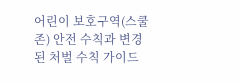어린이 보호구역(스쿨존) 안전 수칙과 변경된 처벌 수칙 가이드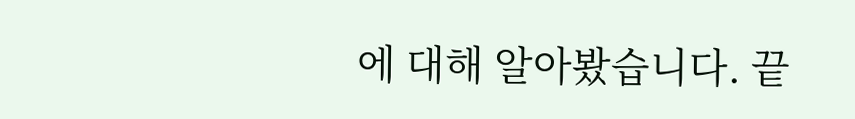에 대해 알아봤습니다. 끝